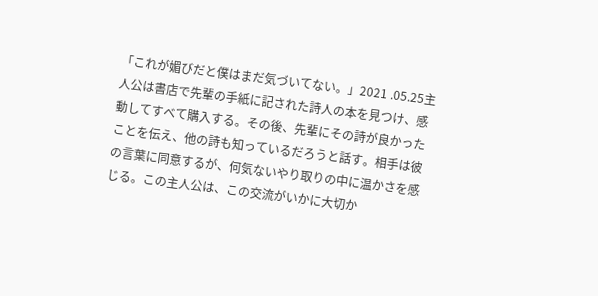「これが媚びだと僕はまだ気づいてない。」2021 .05.25主人公は書店で先輩の手紙に記された詩人の本を見つけ、感動してすべて購入する。その後、先輩にその詩が良かったことを伝え、他の詩も知っているだろうと話す。相手は彼の言葉に同意するが、何気ないやり取りの中に温かさを感じる。この主人公は、この交流がいかに大切か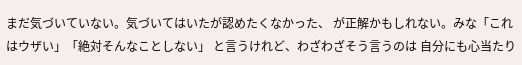まだ気づいていない。気づいてはいたが認めたくなかった、 が正解かもしれない。みな「これはウザい」「絶対そんなことしない」 と言うけれど、わざわざそう言うのは 自分にも心当たり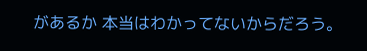があるか 本当はわかってないからだろう。